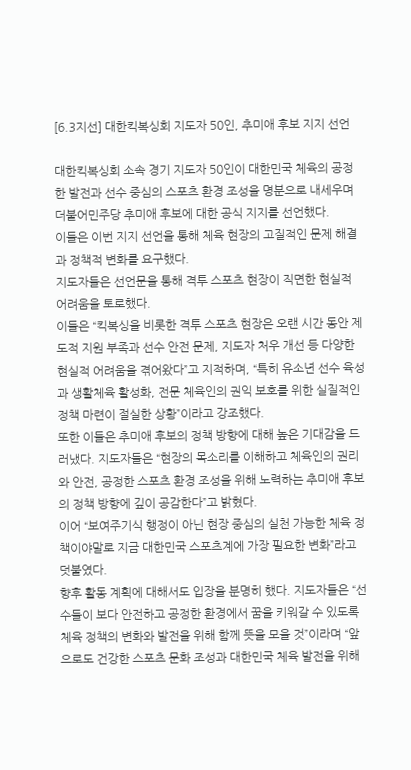[6.3지선] 대한킥복싱회 지도자 50인, 추미애 후보 지지 선언

대한킥복싱회 소속 경기 지도자 50인이 대한민국 체육의 공정한 발전과 선수 중심의 스포츠 환경 조성을 명분으로 내세우며 더불어민주당 추미애 후보에 대한 공식 지지를 선언했다.
이들은 이번 지지 선언을 통해 체육 현장의 고질적인 문제 해결과 정책적 변화를 요구했다.
지도자들은 선언문을 통해 격투 스포츠 현장이 직면한 현실적 어려움을 토로했다.
이들은 “킥복싱을 비롯한 격투 스포츠 현장은 오랜 시간 동안 제도적 지원 부족과 선수 안전 문제, 지도자 처우 개선 등 다양한 현실적 어려움을 겪어왔다”고 지적하며, “특히 유소년 선수 육성과 생활체육 활성화, 전문 체육인의 권익 보호를 위한 실질적인 정책 마련이 절실한 상황”이라고 강조했다.
또한 이들은 추미애 후보의 정책 방향에 대해 높은 기대감을 드러냈다. 지도자들은 “현장의 목소리를 이해하고 체육인의 권리와 안전, 공정한 스포츠 환경 조성을 위해 노력하는 추미애 후보의 정책 방향에 깊이 공감한다”고 밝혔다.
이어 “보여주기식 행정이 아닌 현장 중심의 실천 가능한 체육 정책이야말로 지금 대한민국 스포츠계에 가장 필요한 변화”라고 덧붙였다.
향후 활동 계획에 대해서도 입장을 분명히 했다. 지도자들은 “선수들이 보다 안전하고 공정한 환경에서 꿈을 키워갈 수 있도록 체육 정책의 변화와 발전을 위해 함께 뜻을 모을 것”이라며 “앞으로도 건강한 스포츠 문화 조성과 대한민국 체육 발전을 위해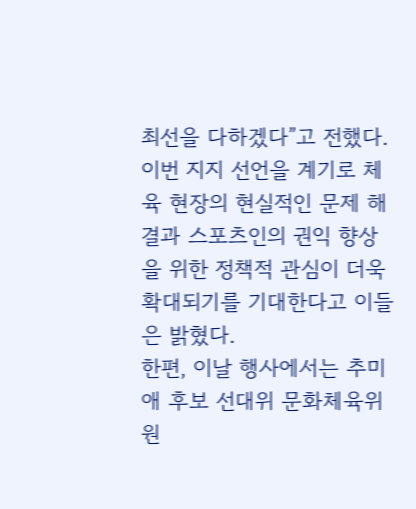최선을 다하겠다”고 전했다.
이번 지지 선언을 계기로 체육 현장의 현실적인 문제 해결과 스포츠인의 권익 향상을 위한 정책적 관심이 더욱 확대되기를 기대한다고 이들은 밝혔다.
한편, 이날 행사에서는 추미애 후보 선대위 문화체육위원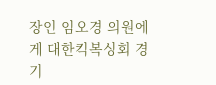장인 임오경 의원에게 대한킥복싱회 경기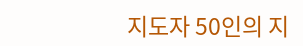지도자 50인의 지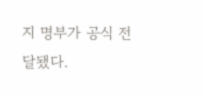지 명부가 공식 전달됐다.